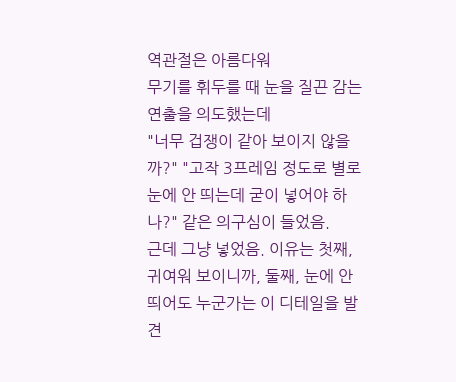역관절은 아름다워
무기를 휘두를 때 눈을 질끈 감는 연출을 의도했는데
"너무 겁쟁이 같아 보이지 않을까?" "고작 3프레임 정도로 별로 눈에 안 띄는데 굳이 넣어야 하나?" 같은 의구심이 들었음.
근데 그냥 넣었음. 이유는 첫째, 귀여워 보이니까, 둘째, 눈에 안 띄어도 누군가는 이 디테일을 발견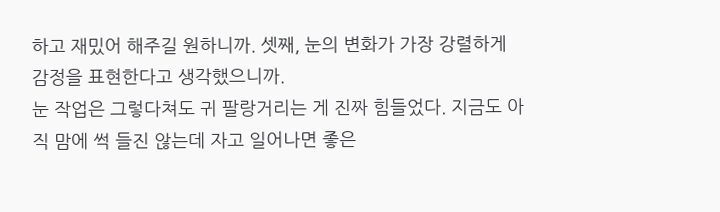하고 재밌어 해주길 원하니까. 셋째, 눈의 변화가 가장 강렬하게 감정을 표현한다고 생각했으니까.
눈 작업은 그렇다쳐도 귀 팔랑거리는 게 진짜 힘들었다. 지금도 아직 맘에 썩 들진 않는데 자고 일어나면 좋은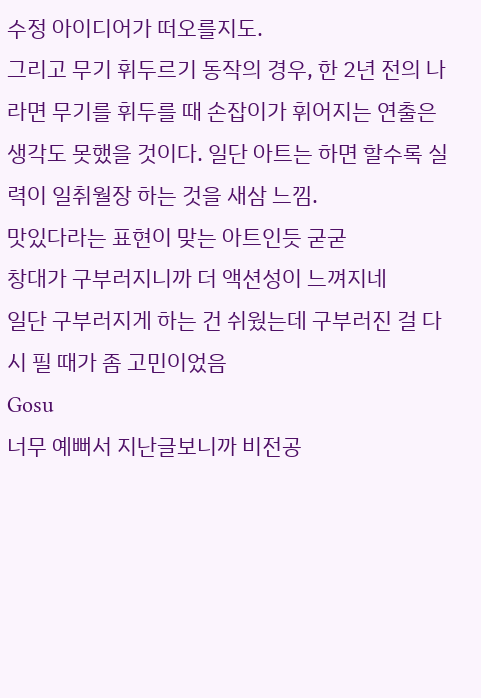수정 아이디어가 떠오를지도.
그리고 무기 휘두르기 동작의 경우, 한 2년 전의 나라면 무기를 휘두를 때 손잡이가 휘어지는 연출은 생각도 못했을 것이다. 일단 아트는 하면 할수록 실력이 일취월장 하는 것을 새삼 느낌.
맛있다라는 표현이 맞는 아트인듯 굳굳
창대가 구부러지니까 더 액션성이 느껴지네
일단 구부러지게 하는 건 쉬웠는데 구부러진 걸 다시 필 때가 좀 고민이었음
Gosu
너무 예뻐서 지난글보니까 비전공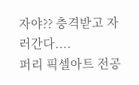자야?? 충격받고 자러간다....
퍼리 픽셀아트 전공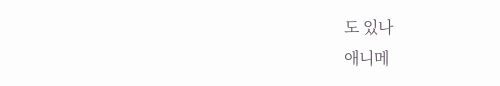도 있나
애니메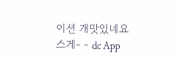이션 개맛있네요
스게- - dc App